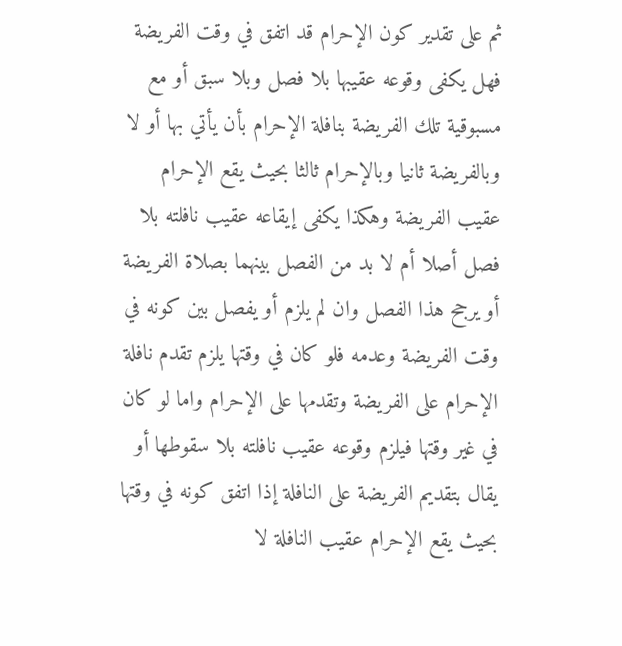ثم على تقدير كون الإحرام قد اتفق في وقت الفريضة فهل يكفى وقوعه عقيبها بلا فصل وبلا سبق أو مع مسبوقية تلك الفريضة بنافلة الإحرام بأن يأتي بها أو لا وبالفريضة ثانيا وبالإحرام ثالثا بحيث يقع الإحرام عقيب الفريضة وهكذا يكفى إيقاعه عقيب نافلته بلا فصل أصلا أم لا بد من الفصل بينهما بصلاة الفريضة أو يرجح هذا الفصل وان لم يلزم أو يفصل بين كونه في وقت الفريضة وعدمه فلو كان في وقتها يلزم تقدم نافلة الإحرام على الفريضة وتقدمها على الإحرام واما لو كان في غير وقتها فيلزم وقوعه عقيب نافلته بلا سقوطها أو يقال بتقديم الفريضة على النافلة إذا اتفق كونه في وقتها بحيث يقع الإحرام عقيب النافلة لا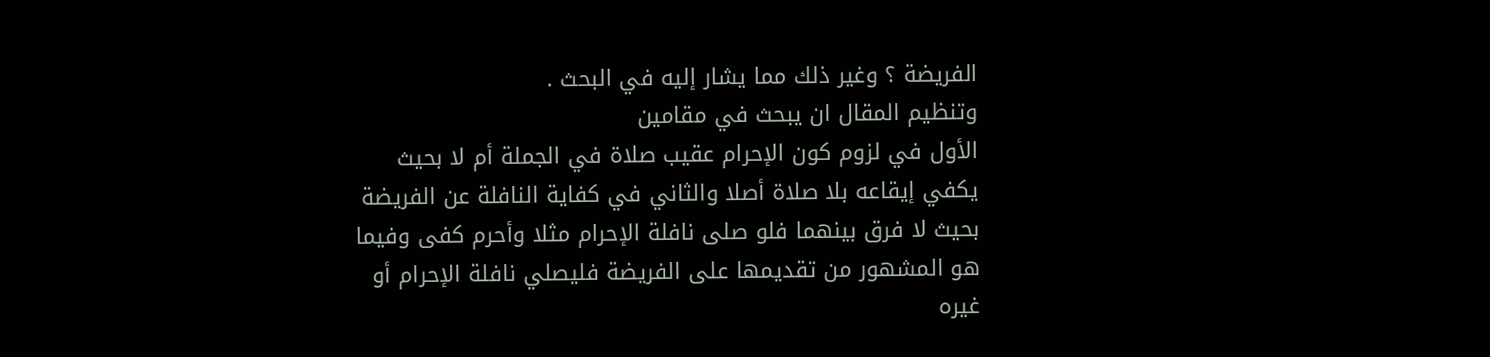الفريضة ؟ وغير ذلك مما يشار إليه في البحث .
وتنظيم المقال ان يبحث في مقامين
الأول في لزوم كون الإحرام عقيب صلاة في الجملة أم لا بحيث يكفي إيقاعه بلا صلاة أصلا والثاني في كفاية النافلة عن الفريضة بحيث لا فرق بينهما فلو صلى نافلة الإحرام مثلا وأحرم كفى وفيما هو المشهور من تقديمها على الفريضة فليصلي نافلة الإحرام أو غيره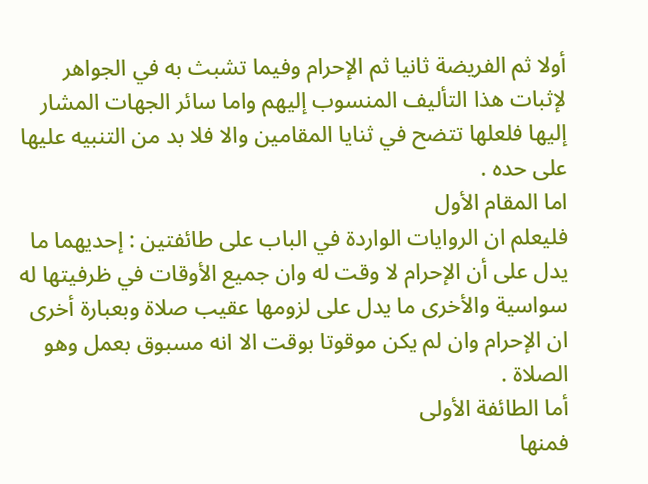أولا ثم الفريضة ثانيا ثم الإحرام وفيما تشبث به في الجواهر لإثبات هذا التأليف المنسوب إليهم واما سائر الجهات المشار إليها فلعلها تتضح في ثنايا المقامين والا فلا بد من التنبيه عليها على حده .
اما المقام الأول
فليعلم ان الروايات الواردة في الباب على طائفتين : إحديهما ما يدل على أن الإحرام لا وقت له وان جميع الأوقات في ظرفيتها له سواسية والأخرى ما يدل على لزومها عقيب صلاة وبعبارة أخرى ان الإحرام وان لم يكن موقوتا بوقت الا انه مسبوق بعمل وهو الصلاة .
أما الطائفة الأولى
فمنها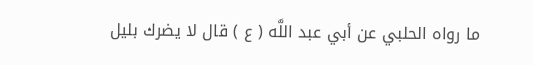ما رواه الحلبي عن أبي عبد اللَّه ( ع ) قال لا يضرك بليل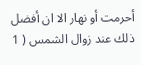أحرمت أو نهار الا ان أفضل ذلك عند زوال الشمس ( 1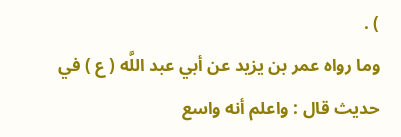) .
وما رواه عمر بن يزيد عن أبي عبد اللَّه ( ع ) في حديث قال : واعلم أنه واسع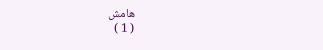هامش
( 1 )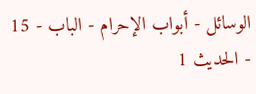الوسائل - أبواب الإحرام - الباب - 15 - الحديث 1